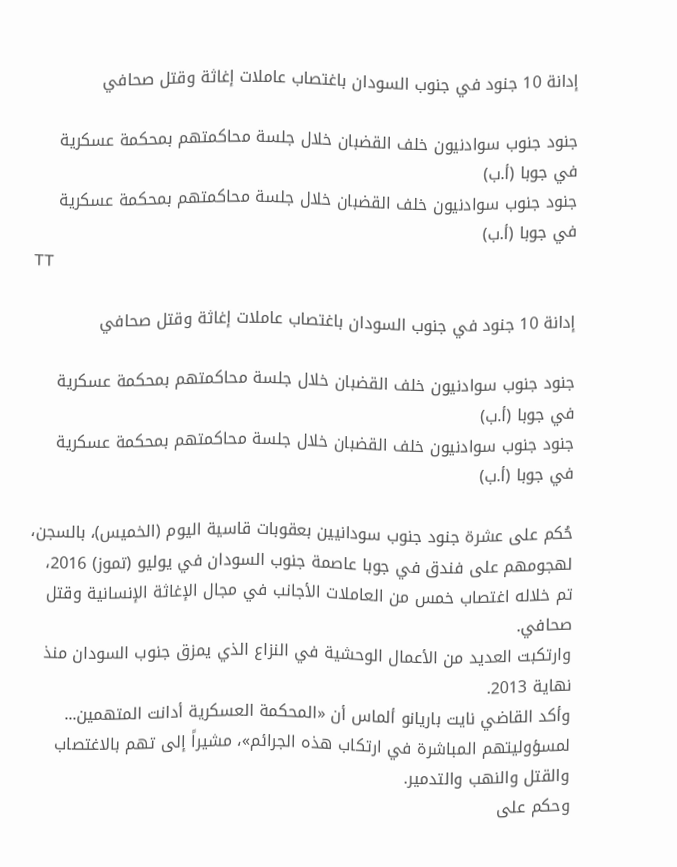إدانة 10 جنود في جنوب السودان باغتصاب عاملات إغاثة وقتل صحافي

جنود جنوب سوادنيون خلف القضبان خلال جلسة محاكمتهم بمحكمة عسكرية في جوبا (أ.ب)
جنود جنوب سوادنيون خلف القضبان خلال جلسة محاكمتهم بمحكمة عسكرية في جوبا (أ.ب)
TT

إدانة 10 جنود في جنوب السودان باغتصاب عاملات إغاثة وقتل صحافي

جنود جنوب سوادنيون خلف القضبان خلال جلسة محاكمتهم بمحكمة عسكرية في جوبا (أ.ب)
جنود جنوب سوادنيون خلف القضبان خلال جلسة محاكمتهم بمحكمة عسكرية في جوبا (أ.ب)

حُكم على عشرة جنود جنوب سودانيين بعقوبات قاسية اليوم (الخميس)، بالسجن، لهجومهم على فندق في جوبا عاصمة جنوب السودان في يوليو (تموز) 2016، تم خلاله اغتصاب خمس من العاملات الأجانب في مجال الإغاثة الإنسانية وقتل صحافي.
وارتكبت العديد من الأعمال الوحشية في النزاع الذي يمزق جنوب السودان منذ نهاية 2013.
وأكد القاضي نايت باريانو ألماس أن «المحكمة العسكرية أدانت المتهمين... لمسؤوليتهم المباشرة في ارتكاب هذه الجرائم»، مشيراً إلى تهم بالاغتصاب والقتل والنهب والتدمير.
وحكم على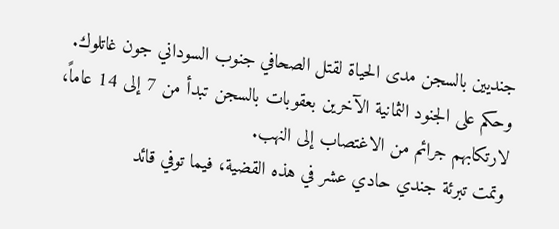جنديين بالسجن مدى الحياة لقتل الصحافي جنوب السوداني جون غاتلوك. وحكم على الجنود الثمانية الآخرين بعقوبات بالسجن تبدأ من 7 إلى 14 عاماً، لارتكابهم جرائم من الاغتصاب إلى النهب.
وتمت تبرئة جندي حادي عشر في هذه القضية، فيما توفي قائد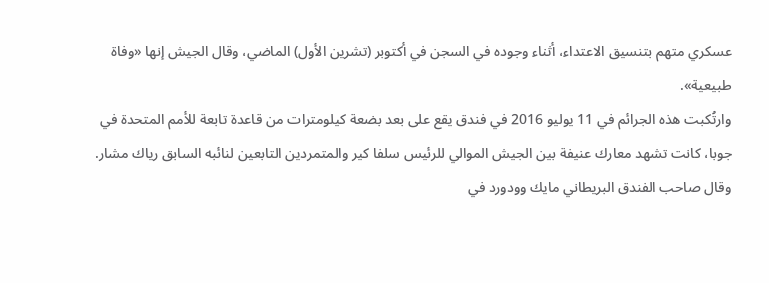عسكري متهم بتنسيق الاعتداء، أثناء وجوده في السجن في أكتوبر (تشرين الأول) الماضي، وقال الجيش إنها «وفاة طبيعية».
وارتُكبت هذه الجرائم في 11 يوليو 2016 في فندق يقع على بعد بضعة كيلومترات من قاعدة تابعة للأمم المتحدة في جوبا، كانت تشهد معارك عنيفة بين الجيش الموالي للرئيس سلفا كير والمتمردين التابعين لنائبه السابق رياك مشار.
وقال صاحب الفندق البريطاني مايك وودورد في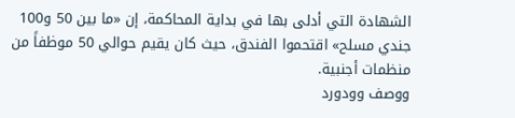الشهادة التي أدلى بها في بداية المحاكمة، إن «ما بين 50 و100 جندي مسلح» اقتحموا الفندق، حيث كان يقيم حوالي 50 موظفاً من منظمات أجنبية.
ووصف وودورد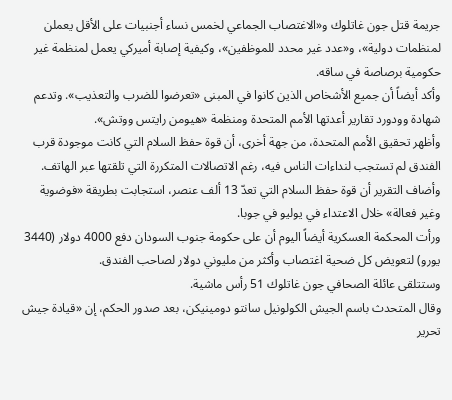جريمة قتل جون غاتلوك و«الاغتصاب الجماعي لخمس نساء أجنبيات على الأقل يعملن لمنظمات دولية»، و«عدد غير محدد للموظفين»، وكيفية إصابة أميركي يعمل لمنظمة غير حكومية برصاصة في ساقه.
وأكد أيضاً أن جميع الأشخاص الذين كانوا في المبنى «تعرضوا للضرب والتعذيب». وتدعم شهادة وودورد تقارير أعدتها الأمم المتحدة ومنظمة «هيومن رايتس ووتش».
وأظهر تحقيق الأمم المتحدة، من جهة أخرى، أن قوة حفظ السلام التي كانت موجودة قرب الفندق لم تستجب لنداءات الناس فيه، رغم الاتصالات المتكررة التي تلقتها عبر الهاتف. وأضاف التقرير أن قوة حفظ السلام التي تعدّ 13 ألف عنصر، استجابت بطريقة «فوضوية وغير فعالة» خلال الاعتداء في يوليو في جوبا.
ورأت المحكمة العسكرية أيضاً اليوم أن على حكومة جنوب السودان دفع 4000 دولار (3440 يورو) لتعويض كل ضحية اغتصاب وأكثر من مليوني دولار لصاحب الفندق.
وستتلقى عائلة الصحافي جون غاتلوك 51 رأس ماشية.
وقال المتحدث باسم الجيش الكولونيل سانتو دومينيكن، بعد صدور الحكم، إن «قيادة جيش تحرير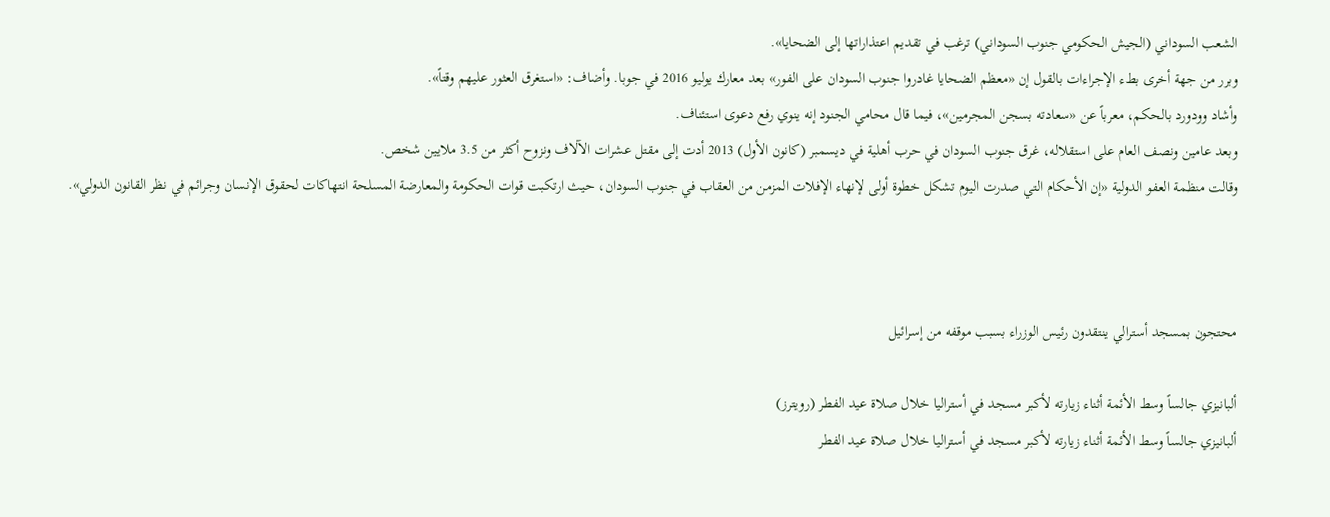الشعب السوداني (الجيش الحكومي جنوب السوداني) ترغب في تقديم اعتذاراتها إلى الضحايا».
وبرر من جهة أخرى بطء الإجراءات بالقول إن «معظم الضحايا غادروا جنوب السودان على الفور» بعد معارك يوليو 2016 في جوبا. وأضاف: «استغرق العثور عليهم وقتاً».
وأشاد وودورد بالحكم، معرباً عن «سعادته بسجن المجرمين»، فيما قال محامي الجنود إنه ينوي رفع دعوى استئناف.
وبعد عامين ونصف العام على استقلاله، غرق جنوب السودان في حرب أهلية في ديسمبر (كانون الأول) 2013 أدت إلى مقتل عشرات الآلاف ونزوح أكثر من 3.5 ملايين شخص.
وقالت منظمة العفو الدولية «إن الأحكام التي صدرت اليوم تشكل خطوة أولى لإنهاء الإفلات المزمن من العقاب في جنوب السودان، حيث ارتكبت قوات الحكومة والمعارضة المسلحة انتهاكات لحقوق الإنسان وجرائم في نظر القانون الدولي».



محتجون بمسجد أسترالي ينتقدون رئيس الوزراء بسبب موقفه من إسرائيل

ألبانيزي جالساً وسط الأئمة أثناء زيارته لأكبر مسجد في أستراليا خلال صلاة عيد الفطر (رويترز)
ألبانيزي جالساً وسط الأئمة أثناء زيارته لأكبر مسجد في أستراليا خلال صلاة عيد الفطر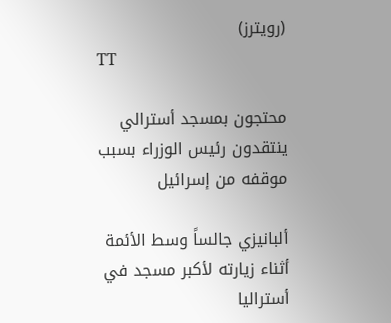(رويترز)
TT

محتجون بمسجد أسترالي ينتقدون رئيس الوزراء بسبب موقفه من إسرائيل

ألبانيزي جالساً وسط الأئمة أثناء زيارته لأكبر مسجد في أستراليا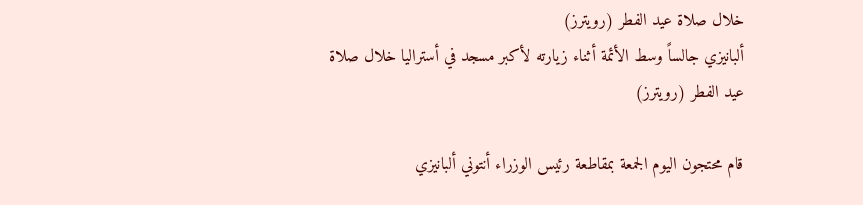خلال صلاة عيد الفطر (رويترز)
ألبانيزي جالساً وسط الأئمة أثناء زيارته لأكبر مسجد في أستراليا خلال صلاة عيد الفطر (رويترز)

قام محتجون اليوم الجمعة بمقاطعة رئيس الوزراء أنتوني ألبانيزي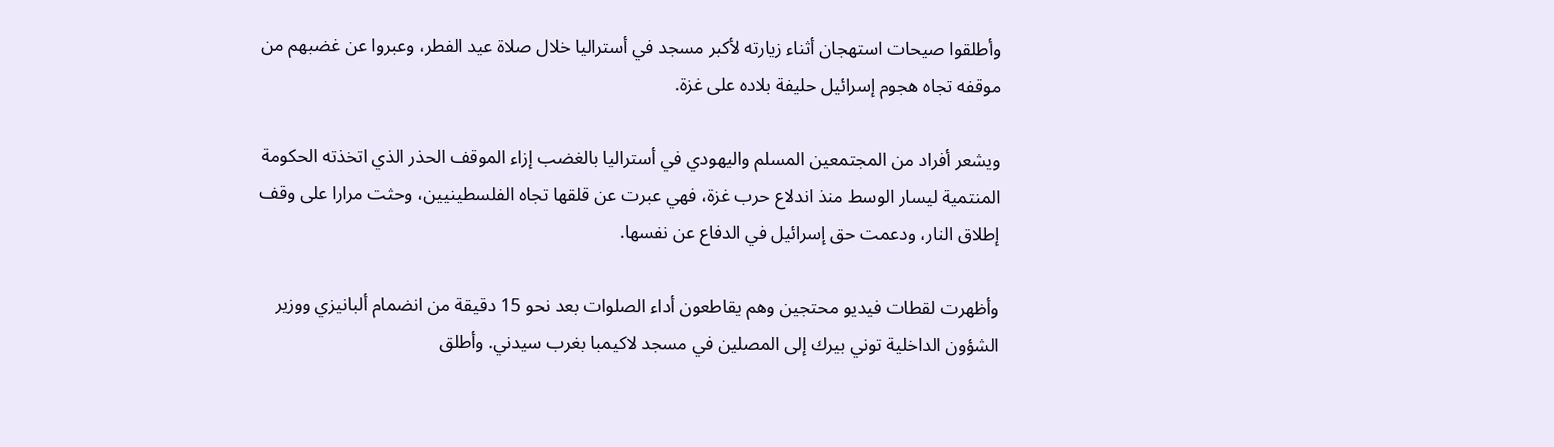وأطلقوا صيحات استهجان أثناء زيارته لأكبر مسجد في أستراليا خلال صلاة عيد الفطر، وعبروا عن غضبهم من موقفه تجاه هجوم إسرائيل حليفة بلاده على غزة.

ويشعر أفراد من المجتمعين المسلم واليهودي في أستراليا بالغضب إزاء الموقف الحذر الذي اتخذته الحكومة المنتمية ليسار الوسط منذ اندلاع حرب غزة، فهي عبرت عن قلقها تجاه الفلسطينيين، وحثت مرارا على وقف إطلاق النار، ودعمت حق إسرائيل في الدفاع عن نفسها.

وأظهرت لقطات فيديو محتجين وهم يقاطعون أداء الصلوات بعد نحو 15 دقيقة من انضمام ألبانيزي ووزير الشؤون الداخلية توني بيرك إلى المصلين في مسجد لاكيمبا بغرب سيدني. وأطلق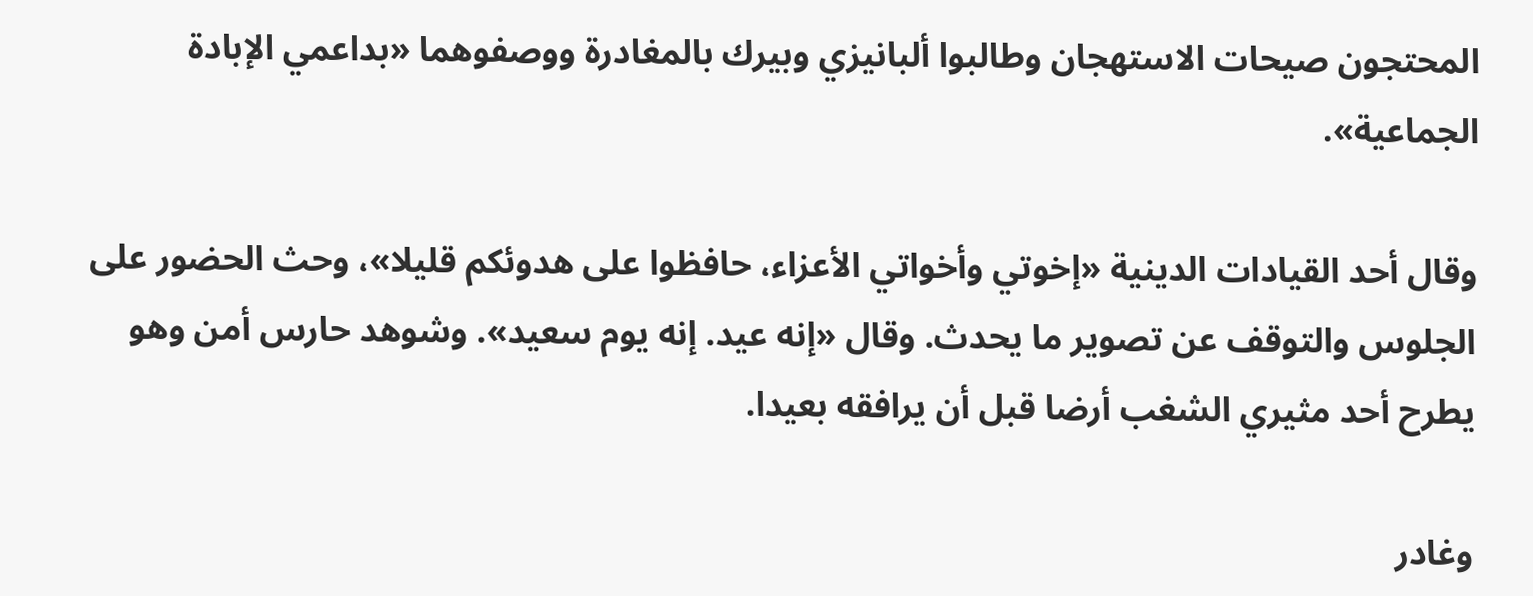المحتجون صيحات الاستهجان وطالبوا ألبانيزي وبيرك بالمغادرة ووصفوهما «بداعمي الإبادة الجماعية».

وقال أحد القيادات الدينية «إخوتي وأخواتي الأعزاء، حافظوا على هدوئكم قليلا»، وحث الحضور على الجلوس والتوقف عن تصوير ما يحدث. وقال «إنه عيد. إنه يوم سعيد». وشوهد حارس أمن وهو يطرح أحد مثيري الشغب أرضا قبل أن يرافقه بعيدا.

وغادر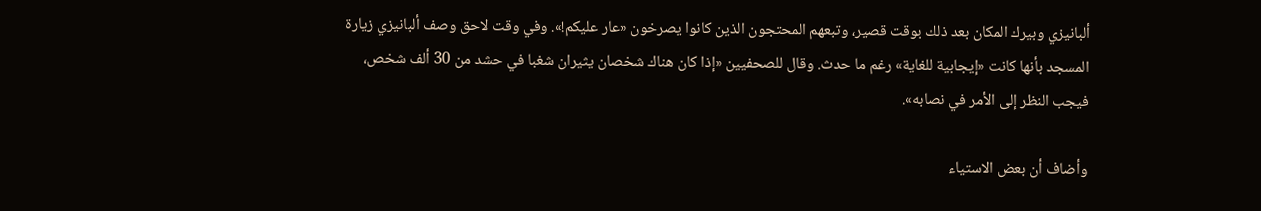ألبانيزي وبيرك المكان بعد ذلك بوقت قصير، وتبعهم المحتجون الذين كانوا يصرخون «عار عليكم!». وفي وقت لاحق وصف ألبانيزي زيارة المسجد بأنها كانت «إيجابية للغاية» رغم ما حدث. وقال للصحفيين «إذا كان هناك شخصان يثيران شغبا في حشد من 30 ألف شخص، فيجب النظر إلى الأمر في نصابه».

وأضاف أن بعض الاستياء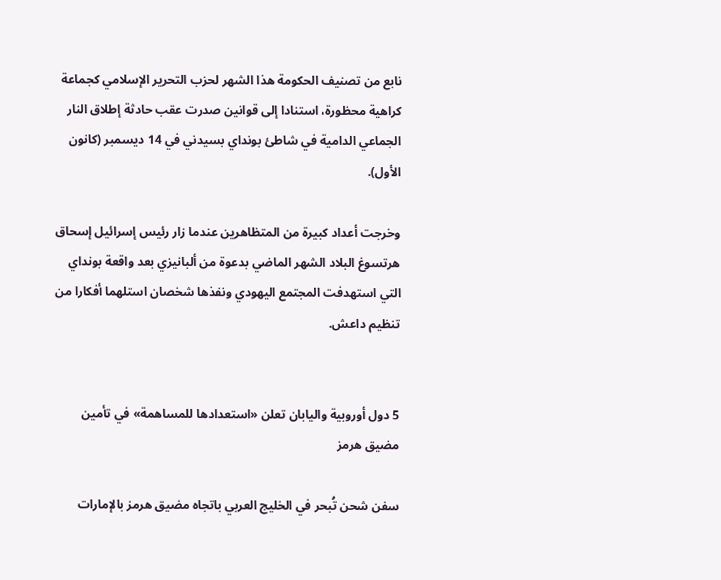نابع من تصنيف الحكومة هذا الشهر لحزب التحرير الإسلامي كجماعة كراهية محظورة، استنادا إلى قوانين صدرت عقب حادثة إطلاق النار الجماعي الدامية في شاطئ بونداي بسيدني في 14 ديسمبر (كانون الأول).

وخرجت أعداد كبيرة من المتظاهرين عندما زار رئيس إسرائيل إسحاق هرتسوغ البلاد الشهر الماضي بدعوة من ألبانيزي بعد واقعة بونداي التي استهدفت المجتمع اليهودي ونفذها شخصان استلهما أفكارا من تنظيم داعش.


5 دول أوروبية واليابان تعلن «استعدادها للمساهمة» في تأمين مضيق هرمز

سفن شحن تُبحر في الخليج العربي باتجاه مضيق هرمز بالإمارات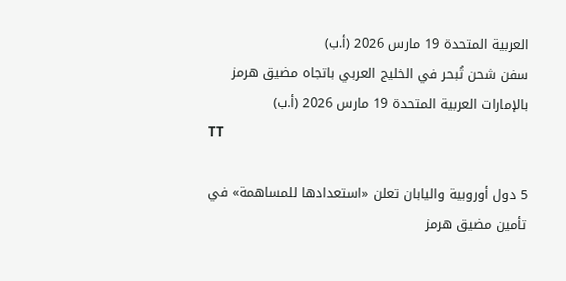العربية المتحدة 19 مارس 2026 (أ.ب)
سفن شحن تُبحر في الخليج العربي باتجاه مضيق هرمز بالإمارات العربية المتحدة 19 مارس 2026 (أ.ب)
TT

5 دول أوروبية واليابان تعلن «استعدادها للمساهمة» في تأمين مضيق هرمز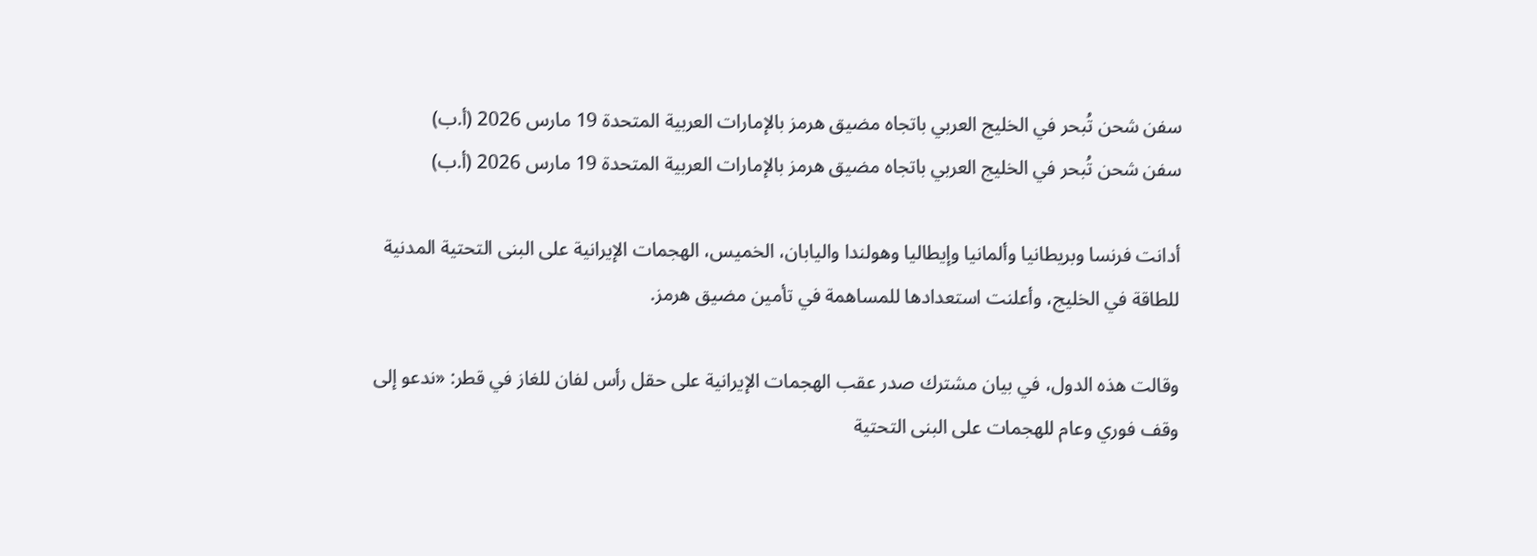سفن شحن تُبحر في الخليج العربي باتجاه مضيق هرمز بالإمارات العربية المتحدة 19 مارس 2026 (أ.ب)
سفن شحن تُبحر في الخليج العربي باتجاه مضيق هرمز بالإمارات العربية المتحدة 19 مارس 2026 (أ.ب)

أدانت فرنسا وبريطانيا وألمانيا وإيطاليا وهولندا واليابان، الخميس، الهجمات الإيرانية على البنى التحتية المدنية للطاقة في الخليج، وأعلنت استعدادها للمساهمة في تأمين مضيق هرمز.

وقالت هذه الدول، في بيان مشترك صدر عقب الهجمات الإيرانية على حقل رأس لفان للغاز في قطر: «ندعو إلى وقف فوري وعام للهجمات على البنى التحتية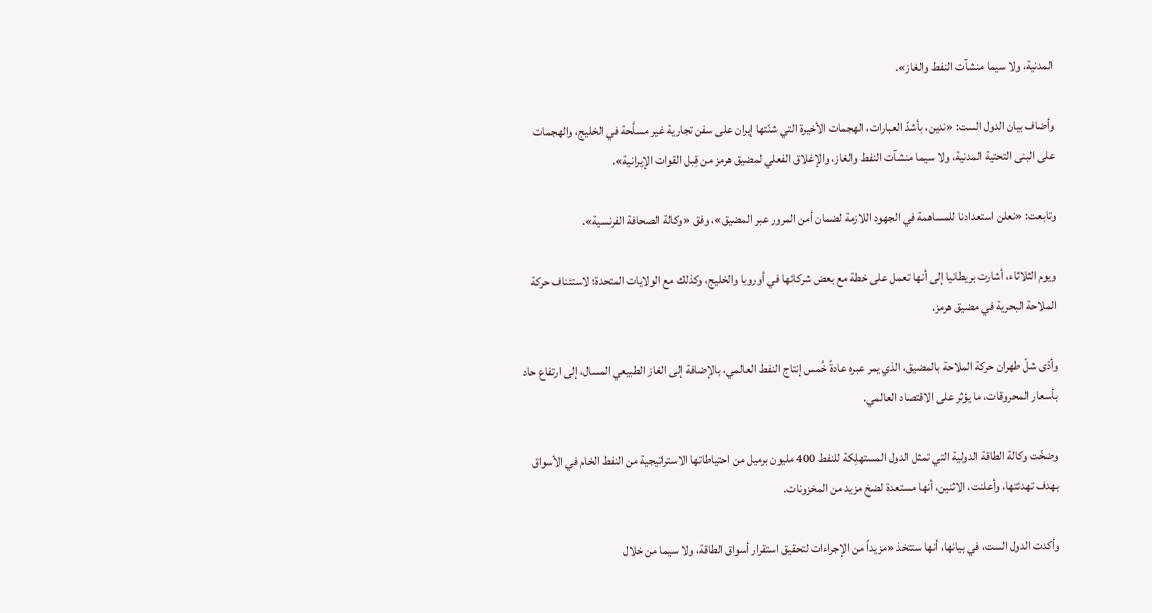المدنية، ولا سيما منشآت النفط والغاز».

وأضاف بيان الدول الست: «ندين، بأشدّ العبارات، الهجمات الأخيرة التي شنّتها إيران على سفن تجارية غير مسلَّحة في الخليج، والهجمات على البنى التحتية المدنية، ولا سيما منشآت النفط والغاز، والإغلاق الفعلي لمضيق هرمز من قِبل القوات الإيرانية».

وتابعت: «نعلن استعدادنا للمساهمة في الجهود اللازمة لضمان أمن المرور عبر المضيق»، وفق «وكالة الصحافة الفرنسية».

ويوم الثلاثاء، أشارت بريطانيا إلى أنها تعمل على خطة مع بعض شركائها في أوروبا والخليج، وكذلك مع الولايات المتحدة؛ لاستئناف حركة الملاحة البحرية في مضيق هرمز.

وأدّى شلّ طهران حركة الملاحة بالمضيق، الذي يمر عبره عادةً خُمس إنتاج النفط العالمي، بالإضافة إلى الغاز الطبيعي المسال، إلى ارتفاع حاد بأسعار المحروقات، ما يؤثر على الاقتصاد العالمي.

وضخّت وكالة الطاقة الدولية التي تمثل الدول المستهلِكة للنفط 400 مليون برميل من احتياطاتها الاستراتيجية من النفط الخام في الأسواق بهدف تهدئتها، وأعلنت، الاثنين، أنها مستعدة لضخ مزيد من المخزونات.

وأكدت الدول الست، في بيانها، أنها ستتخذ «مزيداً من الإجراءات لتحقيق استقرار أسواق الطاقة، ولا سيما من خلال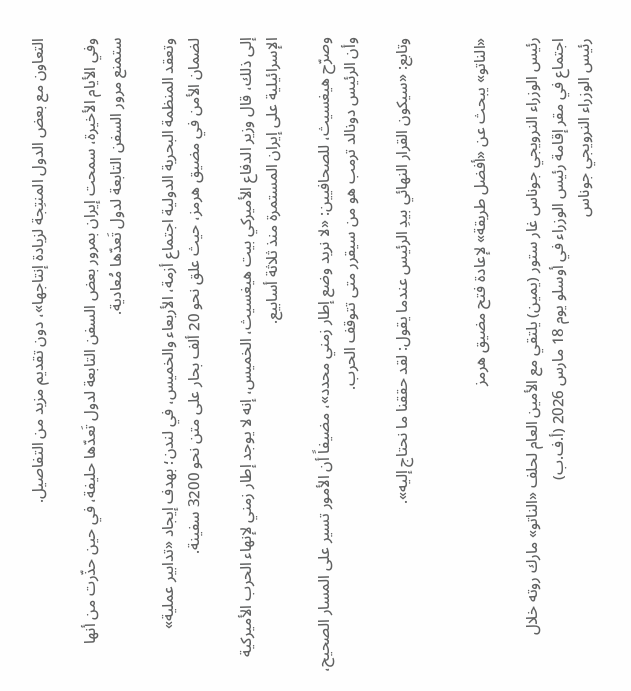التعاون مع بعض الدول المنتِجة لزيادة إنتاجها»، دون تقديم مزيد من التفاصيل.

وفي الأيام الأخيرة، سمحت إيران بمرور بعض السفن التابعة لدول تَعدّها حليفة، في حين حذّرت من أنها ستمنع مرور السفن التابعة لدول تَعدّها مُعادية.

وتعقد المنظمة البحرية الدولية اجتماع أزمة، الأربعاء والخميس، في لندن؛ بهدف إيجاد «تدابير عملية» لضمان الأمن في مضيق هرمز، حيث علق نحو 20 ألف بحار على متن نحو 3200 سفينة.

إلى ذلك، قال وزير الدفاع الأميركي بيت هيغسيث، الخميس، إنه لا يوجد إطار زمني لإنهاء الحرب الأميركية الإسرائيلية على إيران المستمرة منذ ثلاثة أسابيع.

وصرّح هيغسيث، للصحافيين: «لا نريد وضع إطار زمني محدد»، مضيفاً أن الأمور تسير على المسار الصحيح، وأن الرئيس دونالد ترمب هو من سيقرر متى تتوقف الحرب.

وتابع: «سيكون القرار النهائي بيدِ الرئيس عندما يقول: لقد حققنا ما نحتاج إليه».


«الناتو» يبحث عن «أفضل طريقة» لإعادة فتح مضيق هرمز

رئيس الوزراء النرويجي جوناس غار ستور (يمين) يلتقي مع الأمين العام لحلف «الناتو» مارك روته خلال اجتماع في مقر إقامة رئيس الوزراء في أوسلو يوم 18 مارس 2026 (أ.ف.ب)
رئيس الوزراء النرويجي جوناس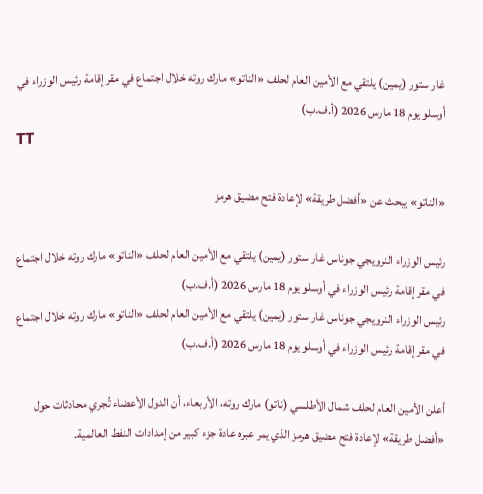غار ستور (يمين) يلتقي مع الأمين العام لحلف «الناتو» مارك روته خلال اجتماع في مقر إقامة رئيس الوزراء في أوسلو يوم 18 مارس 2026 (أ.ف.ب)
TT

«الناتو» يبحث عن «أفضل طريقة» لإعادة فتح مضيق هرمز

رئيس الوزراء النرويجي جوناس غار ستور (يمين) يلتقي مع الأمين العام لحلف «الناتو» مارك روته خلال اجتماع في مقر إقامة رئيس الوزراء في أوسلو يوم 18 مارس 2026 (أ.ف.ب)
رئيس الوزراء النرويجي جوناس غار ستور (يمين) يلتقي مع الأمين العام لحلف «الناتو» مارك روته خلال اجتماع في مقر إقامة رئيس الوزراء في أوسلو يوم 18 مارس 2026 (أ.ف.ب)

أعلن الأمين العام لحلف شمال الأطلسي (ناتو) مارك روته، الأربعاء، أن الدول الأعضاء تُجري محادثات حول «أفضل طريقة» لإعادة فتح مضيق هرمز الذي يمر عبره عادة جزء كبير من إمدادات النفط العالمية.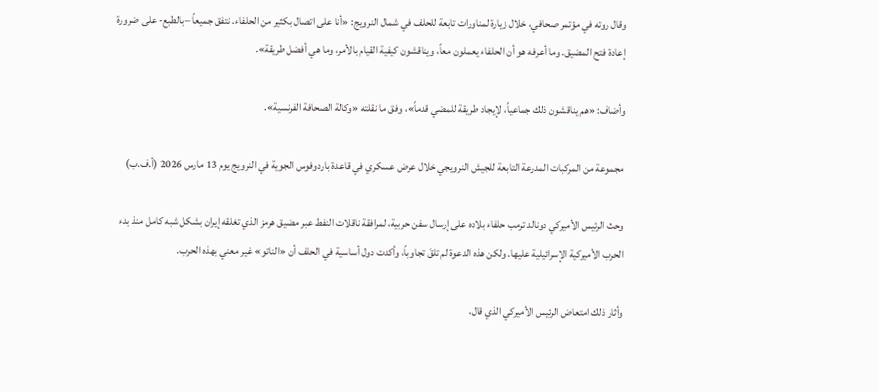وقال روته في مؤتمر صحافي، خلال زيارة لمناورات تابعة للحلف في شمال النرويج: «أنا على اتصال بكثير من الحلفاء. نتفق جميعاً –بالطبع- على ضرورة إعادة فتح المضيق. وما أعرفه هو أن الحلفاء يعملون معاً، ويناقشون كيفية القيام بالأمر، وما هي أفضل طريقة».

وأضاف: «هم يناقشون ذلك جماعياً، لإيجاد طريقة للمضي قدماً»، وفق ما نقلته «وكالة الصحافة الفرنسية».

مجموعة من المركبات المدرعة التابعة للجيش النرويجي خلال عرض عسكري في قاعدة باردوفوس الجوية في النرويج يوم 13 مارس 2026 (أ.ف.ب)

وحث الرئيس الأميركي دونالد ترمب حلفاء بلاده على إرسال سفن حربية، لمرافقة ناقلات النفط عبر مضيق هرمز الذي تغلقه إيران بشكل شبه كامل منذ بدء الحرب الأميركية الإسرائيلية عليها. ولكن هذه الدعوة لم تلقَ تجاوباً، وأكدت دول أساسية في الحلف أن «الناتو» غير معني بهذه الحرب.

وأثار ذلك امتعاض الرئيس الأميركي الذي قال،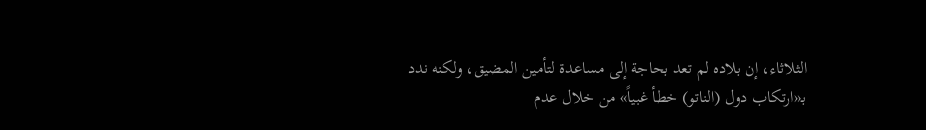الثلاثاء، إن بلاده لم تعد بحاجة إلى مساعدة لتأمين المضيق، ولكنه ندد بـ«ارتكاب دول (الناتو) خطأ غبياً» من خلال عدم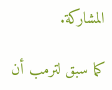المشاركة.

كما سبق لترمب أن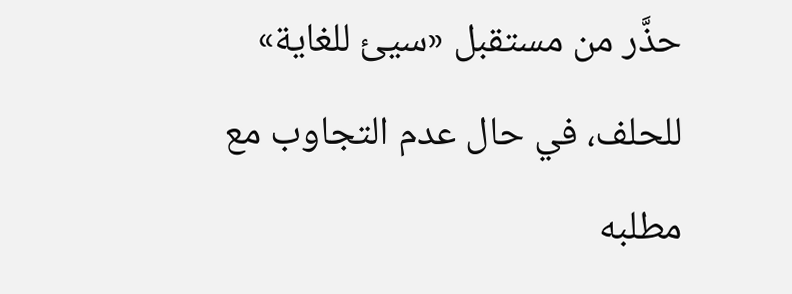حذَّر من مستقبل «سيئ للغاية» للحلف، في حال عدم التجاوب مع مطلبه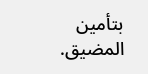بتأمين المضيق.